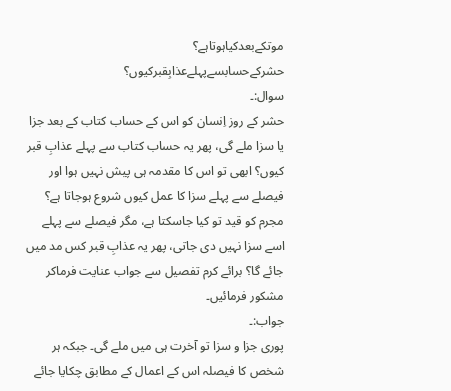موتکےبعدکیاہوتاہے؟
حشرکےحسابسےپہلےعذابِقبرکیوں؟
سوال:۔
حشر کے روز اِنسان کو اس کے حساب کتاب کے بعد جزا یا سزا ملے گی، پھر یہ حساب کتاب سے پہلے عذابِ قبر کیوں؟ ابھی تو اس کا مقدمہ ہی پیش نہیں ہوا اور فیصلے سے پہلے سزا کا عمل کیوں شروع ہوجاتا ہے؟ مجرم کو قید تو کیا جاسکتا ہے، مگر فیصلے سے پہلے اسے سزا نہیں دی جاتی، پھر یہ عذابِ قبر کس مد میں جائے گا؟ برائے کرم تفصیل سے جواب عنایت فرماکر مشکور فرمائیں۔
جواب:۔
پوری جزا و سزا تو آخرت ہی میں ملے گی۔ جبکہ ہر شخص کا فیصلہ اس کے اعمال کے مطابق چکایا جائے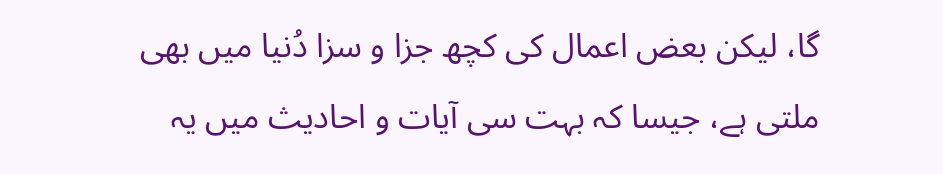گا، لیکن بعض اعمال کی کچھ جزا و سزا دُنیا میں بھی ملتی ہے، جیسا کہ بہت سی آیات و احادیث میں یہ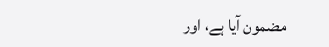مضمون آیا ہے، اور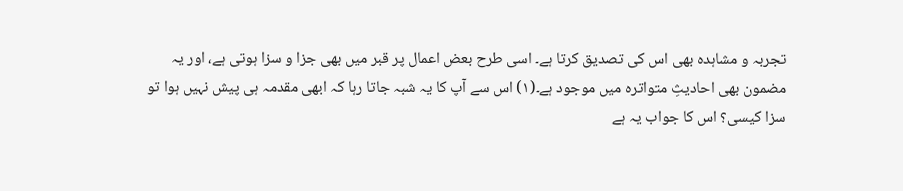تجربہ و مشاہدہ بھی اس کی تصدیق کرتا ہے۔ اسی طرح بعض اعمال پر قبر میں بھی جزا و سزا ہوتی ہے، اور یہ مضمون بھی احادیثِ متواترہ میں موجود ہے۔(۱) اس سے آپ کا یہ شبہ جاتا رہا کہ ابھی مقدمہ ہی پیش نہیں ہوا تو سزا کیسی؟ اس کا جواب یہ ہے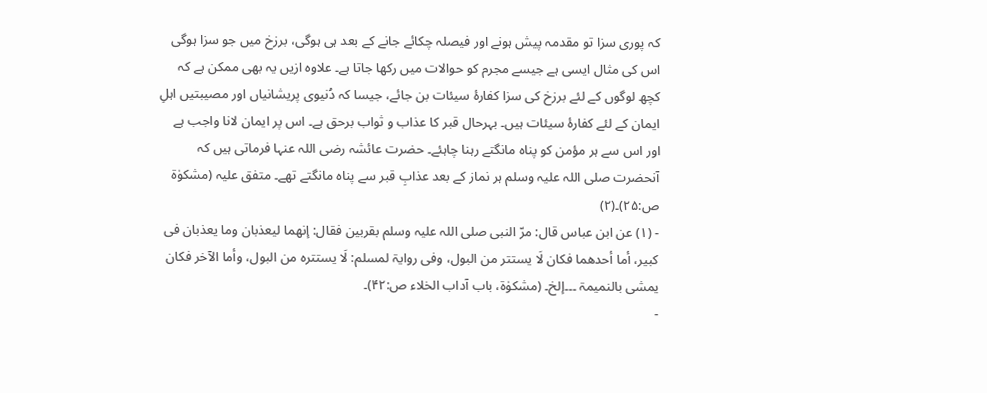کہ پوری سزا تو مقدمہ پیش ہونے اور فیصلہ چکائے جانے کے بعد ہی ہوگی، برزخ میں جو سزا ہوگی اس کی مثال ایسی ہے جیسے مجرم کو حوالات میں رکھا جاتا ہے۔ علاوہ ازیں یہ بھی ممکن ہے کہ کچھ لوگوں کے لئے برزخ کی سزا کفارۂ سیئات بن جائے، جیسا کہ دُنیوی پریشانیاں اور مصیبتیں اہلِ ایمان کے لئے کفارۂ سیئات ہیں۔ بہرحال قبر کا عذاب و ثواب برحق ہے۔ اس پر ایمان لانا واجب ہے اور اس سے ہر مؤمن کو پناہ مانگتے رہنا چاہئے۔ حضرت عائشہ رضی اللہ عنہا فرماتی ہیں کہ آنحضرت صلی اللہ علیہ وسلم ہر نماز کے بعد عذابِ قبر سے پناہ مانگتے تھے۔ متفق علیہ (مشکوٰۃ ص:۲۵)۔(۲)
- (۱) عن ابن عباس قال: مرّ النبی صلی اللہ علیہ وسلم بقربین فقال: إنھما لیعذبان وما یعذبان فی كبیر، أما أحدھما فکان لَا یستتر من البول، وفی روایۃ لمسلم: لَا یستترہ من البول، وأما الآخر فکان یمشی بالنمیمۃ ۔۔۔إلخ۔ (مشکوٰۃ، باب آداب الخلاء ص:۴۲)۔
-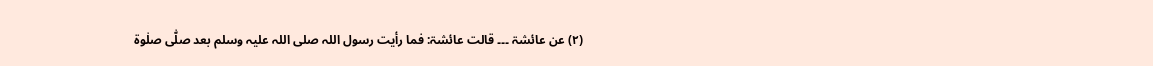(۲) عن عائشۃ ۔۔۔ قالت عائشۃ: فما رأیت رسول اللہ صلی اللہ علیہ وسلم بعد صلّٰی صلٰوۃ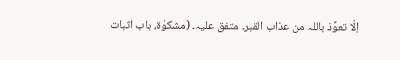اِلّا تعوَّذ باللہ من عذاب القبر۔ متفق علیہ۔ (مشکوٰۃ، باب اثبات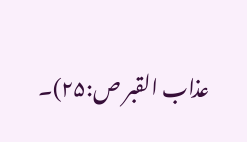عذاب القبر ص:۲۵)۔